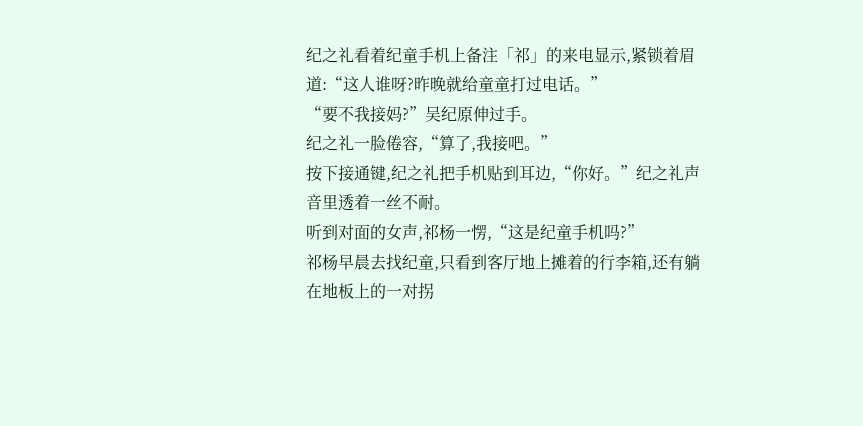纪之礼看着纪童手机上备注「祁」的来电显示,紧锁着眉道:“这人谁呀?昨晚就给童童打过电话。”
“要不我接妈?”吴纪原伸过手。
纪之礼一脸倦容,“算了,我接吧。”
按下接通键,纪之礼把手机贴到耳边,“你好。”纪之礼声音里透着一丝不耐。
听到对面的女声,祁杨一愣,“这是纪童手机吗?”
祁杨早晨去找纪童,只看到客厅地上摊着的行李箱,还有躺在地板上的一对拐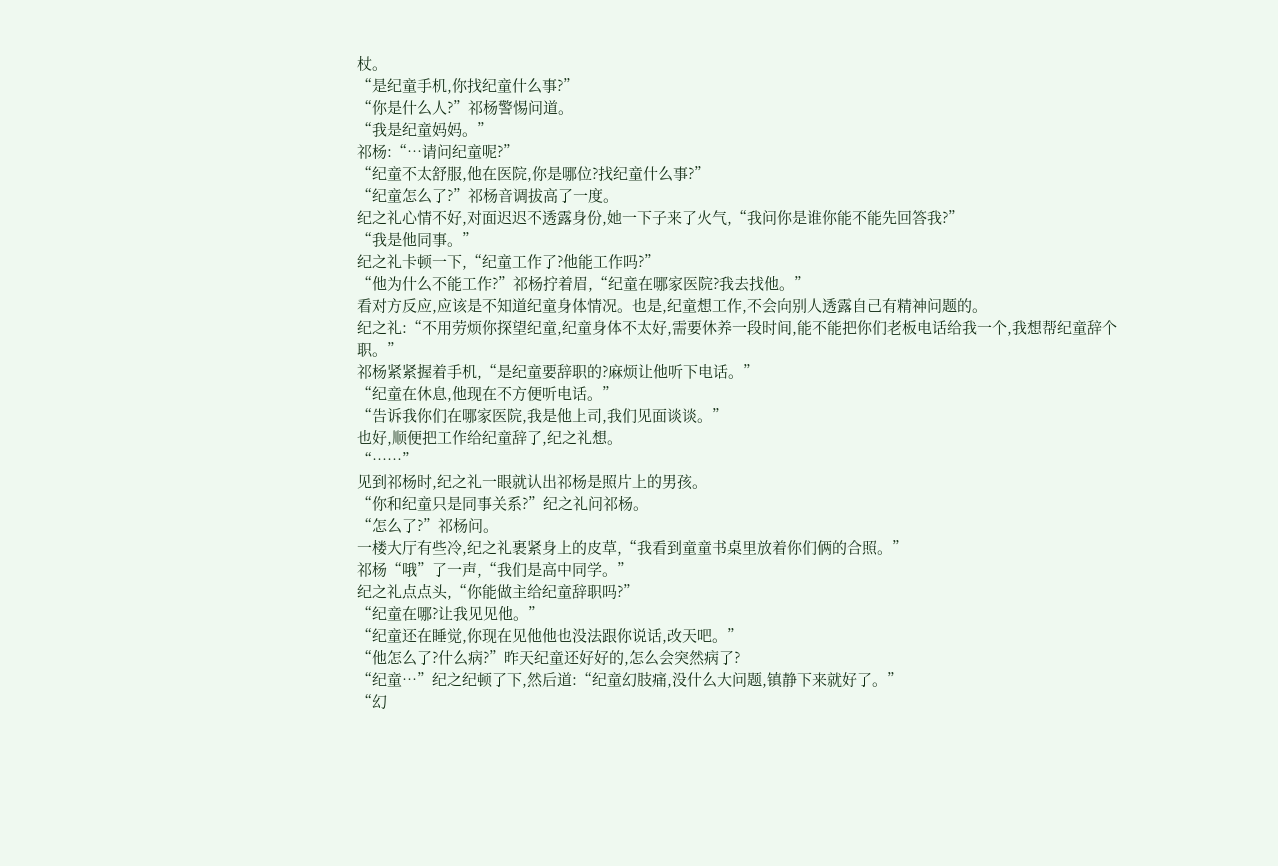杖。
“是纪童手机,你找纪童什么事?”
“你是什么人?”祁杨警惕问道。
“我是纪童妈妈。”
祁杨:“…请问纪童呢?”
“纪童不太舒服,他在医院,你是哪位?找纪童什么事?”
“纪童怎么了?”祁杨音调拔高了一度。
纪之礼心情不好,对面迟迟不透露身份,她一下子来了火气,“我问你是谁你能不能先回答我?”
“我是他同事。”
纪之礼卡顿一下,“纪童工作了?他能工作吗?”
“他为什么不能工作?”祁杨拧着眉,“纪童在哪家医院?我去找他。”
看对方反应,应该是不知道纪童身体情况。也是,纪童想工作,不会向别人透露自己有精神问题的。
纪之礼:“不用劳烦你探望纪童,纪童身体不太好,需要休养一段时间,能不能把你们老板电话给我一个,我想帮纪童辞个职。”
祁杨紧紧握着手机,“是纪童要辞职的?麻烦让他听下电话。”
“纪童在休息,他现在不方便听电话。”
“告诉我你们在哪家医院,我是他上司,我们见面谈谈。”
也好,顺便把工作给纪童辞了,纪之礼想。
“……”
见到祁杨时,纪之礼一眼就认出祁杨是照片上的男孩。
“你和纪童只是同事关系?”纪之礼问祁杨。
“怎么了?”祁杨问。
一楼大厅有些冷,纪之礼裹紧身上的皮草,“我看到童童书桌里放着你们俩的合照。”
祁杨“哦”了一声,“我们是高中同学。”
纪之礼点点头,“你能做主给纪童辞职吗?”
“纪童在哪?让我见见他。”
“纪童还在睡觉,你现在见他他也没法跟你说话,改天吧。”
“他怎么了?什么病?”昨天纪童还好好的,怎么会突然病了?
“纪童…”纪之纪顿了下,然后道:“纪童幻肢痛,没什么大问题,镇静下来就好了。”
“幻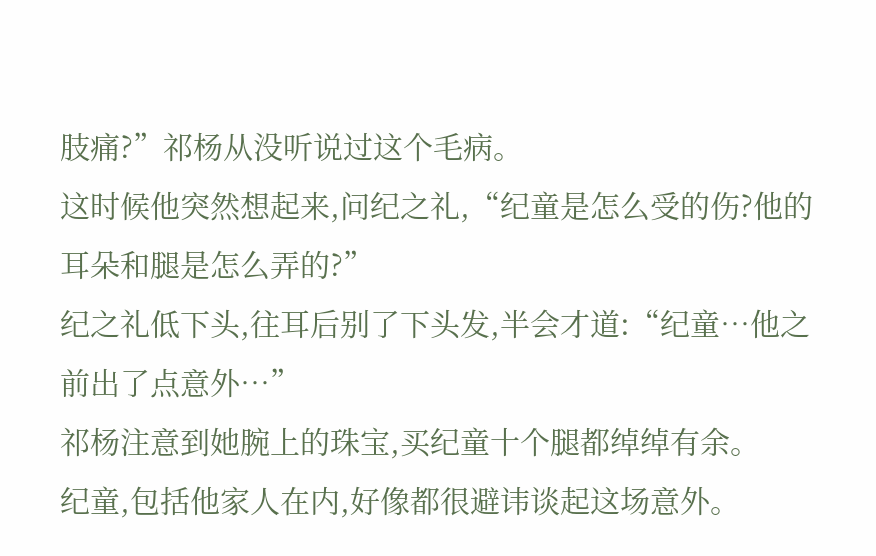肢痛?”祁杨从没听说过这个毛病。
这时候他突然想起来,问纪之礼,“纪童是怎么受的伤?他的耳朵和腿是怎么弄的?”
纪之礼低下头,往耳后别了下头发,半会才道:“纪童…他之前出了点意外…”
祁杨注意到她腕上的珠宝,买纪童十个腿都绰绰有余。
纪童,包括他家人在内,好像都很避讳谈起这场意外。